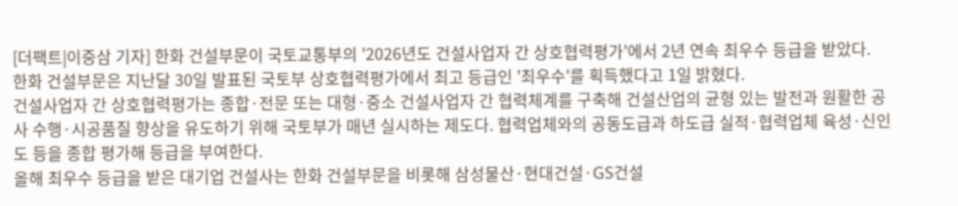[더팩트|이중삼 기자] 한화 건설부문이 국토교통부의 '2026년도 건설사업자 간 상호협력평가'에서 2년 연속 최우수 등급을 받았다.
한화 건설부문은 지난달 30일 발표된 국토부 상호협력평가에서 최고 등급인 '최우수'를 획득했다고 1일 밝혔다.
건설사업자 간 상호협력평가는 종합·전문 또는 대형·중소 건설사업자 간 협력체계를 구축해 건설산업의 균형 있는 발전과 원활한 공사 수행·시공품질 향상을 유도하기 위해 국토부가 매년 실시하는 제도다. 협력업체와의 공동도급과 하도급 실적·협력업체 육성·신인도 등을 종합 평가해 등급을 부여한다.
올해 최우수 등급을 받은 대기업 건설사는 한화 건설부문을 비롯해 삼성물산·현대건설·GS건설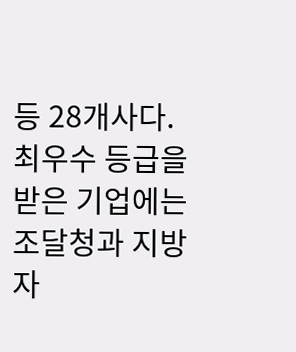등 28개사다. 최우수 등급을 받은 기업에는 조달청과 지방자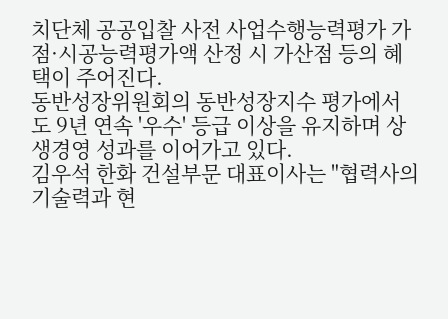치단체 공공입찰 사전 사업수행능력평가 가점·시공능력평가액 산정 시 가산점 등의 혜택이 주어진다.
동반성장위원회의 동반성장지수 평가에서도 9년 연속 '우수' 등급 이상을 유지하며 상생경영 성과를 이어가고 있다.
김우석 한화 건설부문 대표이사는 "협력사의 기술력과 현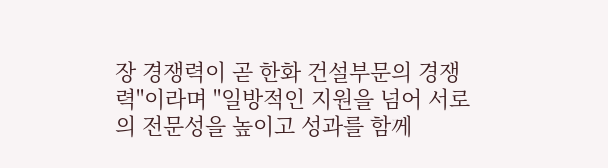장 경쟁력이 곧 한화 건설부문의 경쟁력"이라며 "일방적인 지원을 넘어 서로의 전문성을 높이고 성과를 함께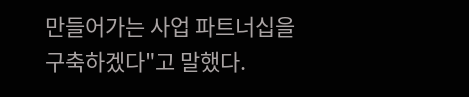만들어가는 사업 파트너십을 구축하겠다"고 말했다.